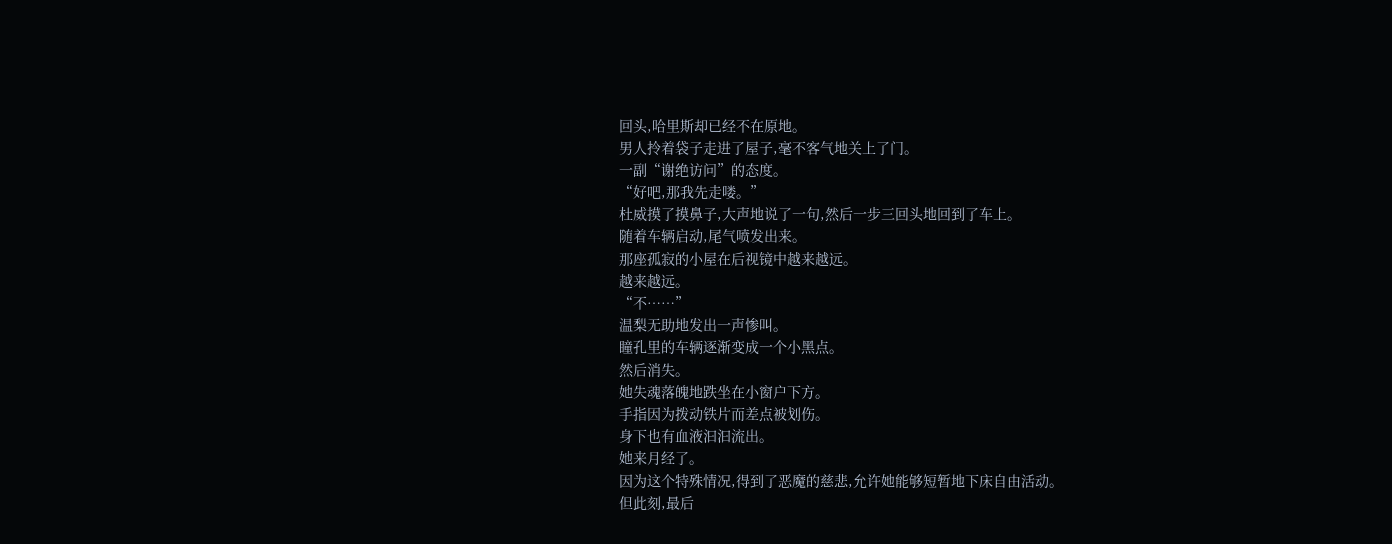回头,哈里斯却已经不在原地。
男人拎着袋子走进了屋子,毫不客气地关上了门。
一副“谢绝访问”的态度。
“好吧,那我先走喽。”
杜威摸了摸鼻子,大声地说了一句,然后一步三回头地回到了车上。
随着车辆启动,尾气喷发出来。
那座孤寂的小屋在后视镜中越来越远。
越来越远。
“不……”
温梨无助地发出一声惨叫。
瞳孔里的车辆逐渐变成一个小黑点。
然后消失。
她失魂落魄地跌坐在小窗户下方。
手指因为拨动铁片而差点被划伤。
身下也有血液汩汩流出。
她来月经了。
因为这个特殊情况,得到了恶魔的慈悲,允许她能够短暂地下床自由活动。
但此刻,最后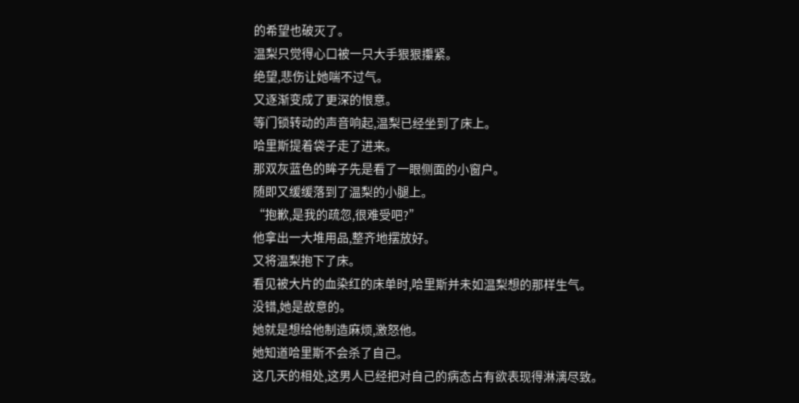的希望也破灭了。
温梨只觉得心口被一只大手狠狠攥紧。
绝望,悲伤让她喘不过气。
又逐渐变成了更深的恨意。
等门锁转动的声音响起,温梨已经坐到了床上。
哈里斯提着袋子走了进来。
那双灰蓝色的眸子先是看了一眼侧面的小窗户。
随即又缓缓落到了温梨的小腿上。
“抱歉,是我的疏忽,很难受吧?”
他拿出一大堆用品,整齐地摆放好。
又将温梨抱下了床。
看见被大片的血染红的床单时,哈里斯并未如温梨想的那样生气。
没错,她是故意的。
她就是想给他制造麻烦,激怒他。
她知道哈里斯不会杀了自己。
这几天的相处,这男人已经把对自己的病态占有欲表现得淋漓尽致。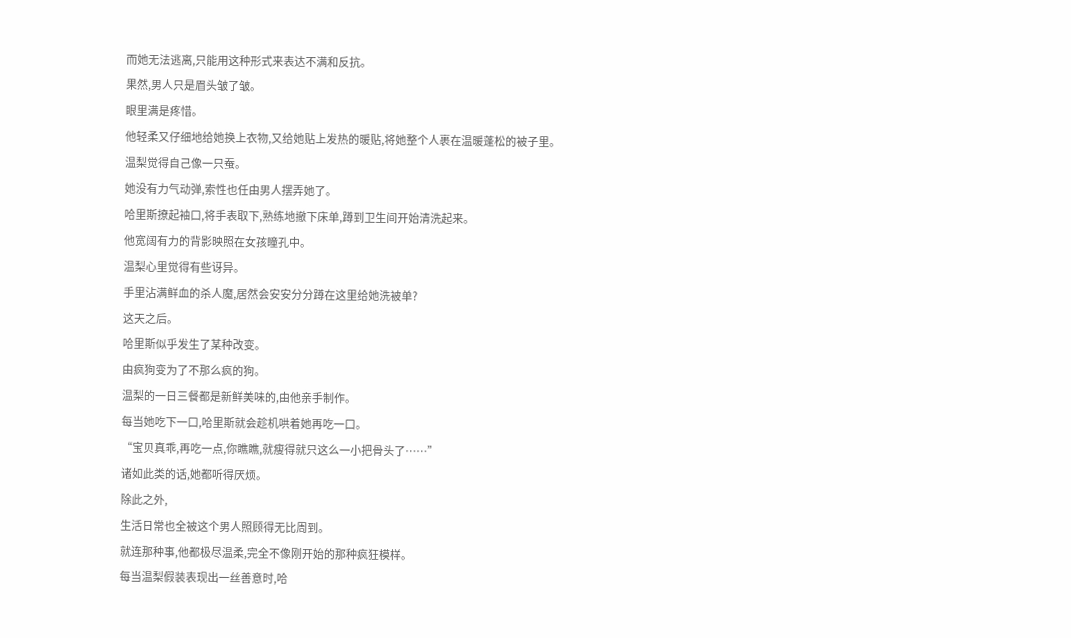而她无法逃离,只能用这种形式来表达不满和反抗。
果然,男人只是眉头皱了皱。
眼里满是疼惜。
他轻柔又仔细地给她换上衣物,又给她贴上发热的暖贴,将她整个人裹在温暖蓬松的被子里。
温梨觉得自己像一只蚕。
她没有力气动弹,索性也任由男人摆弄她了。
哈里斯撩起袖口,将手表取下,熟练地撤下床单,蹲到卫生间开始清洗起来。
他宽阔有力的背影映照在女孩瞳孔中。
温梨心里觉得有些讶异。
手里沾满鲜血的杀人魔,居然会安安分分蹲在这里给她洗被单?
这天之后。
哈里斯似乎发生了某种改变。
由疯狗变为了不那么疯的狗。
温梨的一日三餐都是新鲜美味的,由他亲手制作。
每当她吃下一口,哈里斯就会趁机哄着她再吃一口。
“宝贝真乖,再吃一点,你瞧瞧,就瘦得就只这么一小把骨头了……”
诸如此类的话,她都听得厌烦。
除此之外,
生活日常也全被这个男人照顾得无比周到。
就连那种事,他都极尽温柔,完全不像刚开始的那种疯狂模样。
每当温梨假装表现出一丝善意时,哈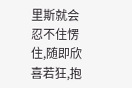里斯就会忍不住愣住,随即欣喜若狂,抱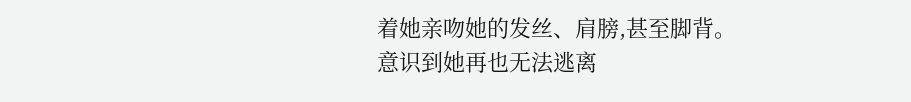着她亲吻她的发丝、肩膀,甚至脚背。
意识到她再也无法逃离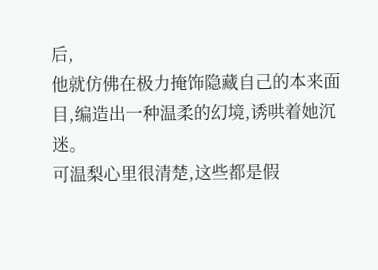后,
他就仿佛在极力掩饰隐藏自己的本来面目,编造出一种温柔的幻境,诱哄着她沉迷。
可温梨心里很清楚,这些都是假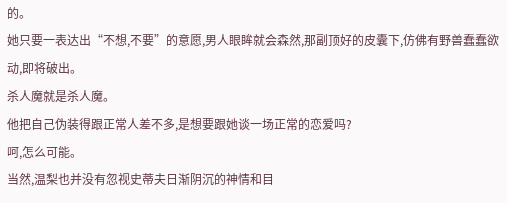的。
她只要一表达出“不想,不要”的意愿,男人眼眸就会森然,那副顶好的皮囊下,仿佛有野兽蠢蠢欲动,即将破出。
杀人魔就是杀人魔。
他把自己伪装得跟正常人差不多,是想要跟她谈一场正常的恋爱吗?
呵,怎么可能。
当然,温梨也并没有忽视史蒂夫日渐阴沉的神情和目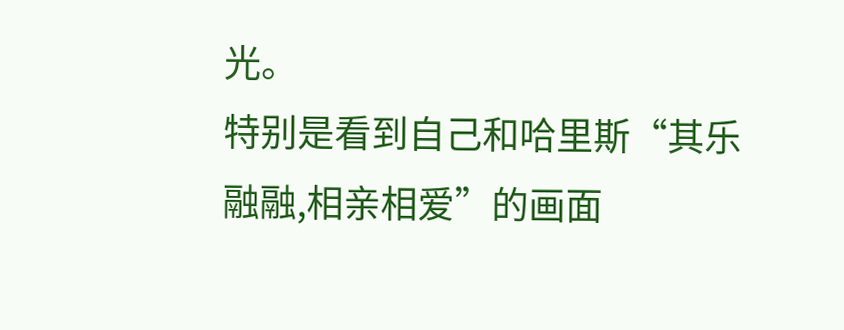光。
特别是看到自己和哈里斯“其乐融融,相亲相爱”的画面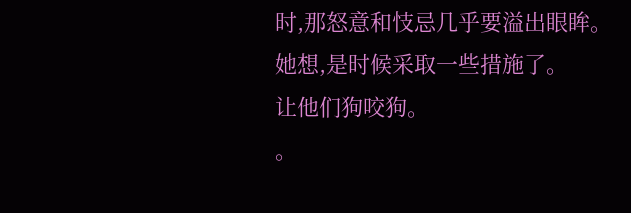时,那怒意和忮忌几乎要溢出眼眸。
她想,是时候采取一些措施了。
让他们狗咬狗。
。